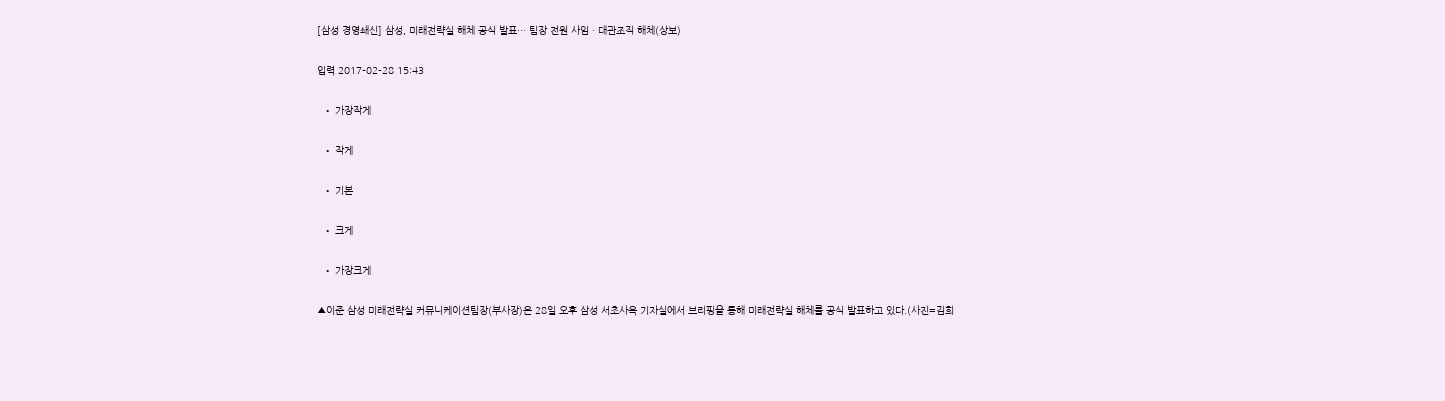[삼성 경영쇄신] 삼성, 미래전략실 해체 공식 발표… 팀장 전원 사임ㆍ대관조직 해체(상보)

입력 2017-02-28 15:43

  • 가장작게

  • 작게

  • 기본

  • 크게

  • 가장크게

▲이준 삼성 미래전략실 커뮤니케이션팀장(부사장)은 28일 오후 삼성 서초사옥 기자실에서 브리핑을 통해 미래전략실 해체를 공식 발표하고 있다.(사진=김희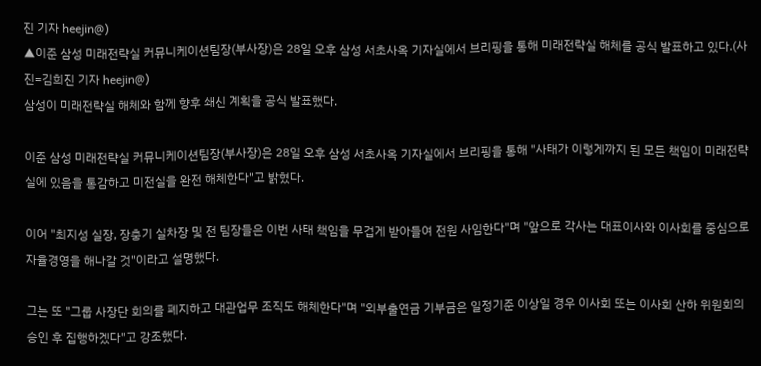진 기자 heejin@)
▲이준 삼성 미래전략실 커뮤니케이션팀장(부사장)은 28일 오후 삼성 서초사옥 기자실에서 브리핑을 통해 미래전략실 해체를 공식 발표하고 있다.(사진=김희진 기자 heejin@)
삼성이 미래전략실 해체와 함께 향후 쇄신 계획을 공식 발표했다.

이준 삼성 미래전략실 커뮤니케이션팀장(부사장)은 28일 오후 삼성 서초사옥 기자실에서 브리핑을 통해 "사태가 이렇게까지 된 모든 책임이 미래전략실에 있음을 통감하고 미전실을 완전 해체한다"고 밝혔다.

이어 "최지성 실장, 장충기 실차장 및 전 팀장들은 이번 사태 책임을 무겁게 받아들여 전원 사임한다"며 "앞으로 각사는 대표이사와 이사회를 중심으로 자율경영을 해나갈 것"이라고 설명했다.

그는 또 "그룹 사장단 회의를 폐지하고 대관업무 조직도 해체한다"며 "외부출연금 기부금은 일정기준 이상일 경우 이사회 또는 이사회 산하 위원회의 승인 후 집행하겠다"고 강조했다.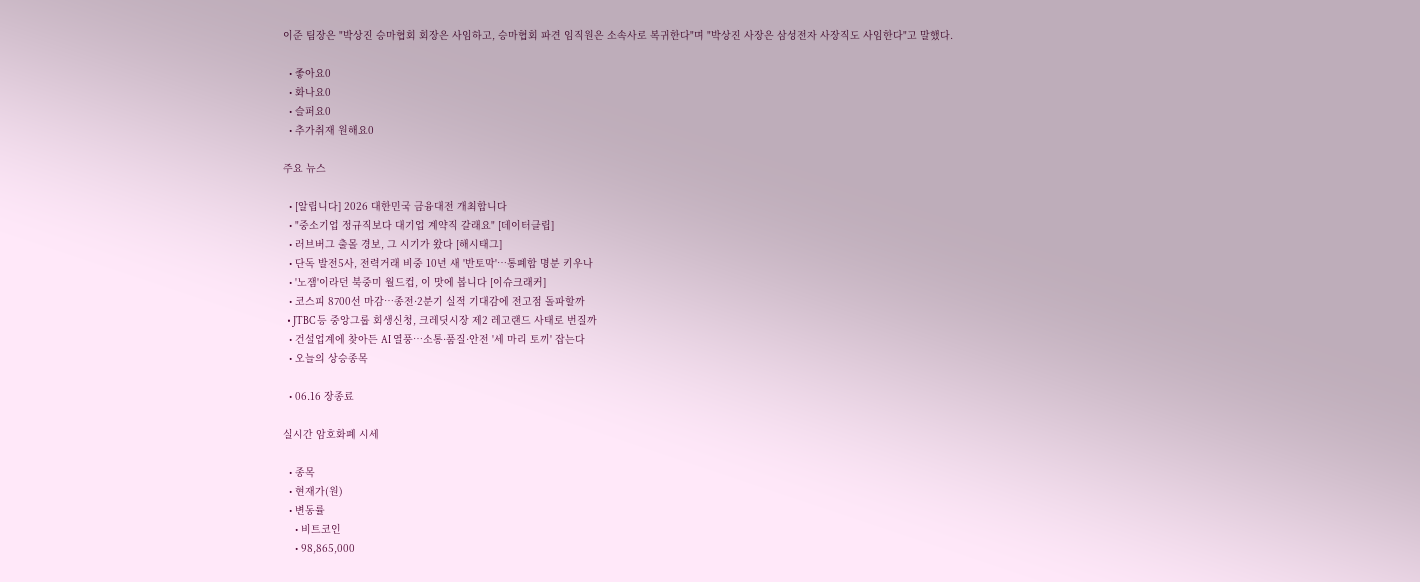이준 팀장은 "박상진 승마협회 회장은 사임하고, 승마협회 파견 임직원은 소속사로 복귀한다"며 "박상진 사장은 삼성전자 사장직도 사임한다"고 말했다.

  • 좋아요0
  • 화나요0
  • 슬퍼요0
  • 추가취재 원해요0

주요 뉴스

  • [알립니다] 2026 대한민국 금융대전 개최합니다
  • "중소기업 정규직보다 대기업 계약직 갈래요" [데이터클립]
  • 러브버그 출몰 경보, 그 시기가 왔다 [해시태그]
  • 단독 발전5사, 전력거래 비중 10년 새 '반토막'⋯통폐합 명분 키우나
  • '노잼'이라던 북중미 월드컵, 이 맛에 봅니다 [이슈크래커]
  • 코스피 8700선 마감…종전·2분기 실적 기대감에 전고점 돌파할까
  • JTBC 등 중앙그룹 회생신청, 크레딧시장 제2 레고랜드 사태로 번질까
  • 건설업계에 찾아든 AI 열풍⋯소통·품질·안전 '세 마리 토끼' 잡는다
  • 오늘의 상승종목

  • 06.16 장종료

실시간 암호화폐 시세

  • 종목
  • 현재가(원)
  • 변동률
    • 비트코인
    • 98,865,000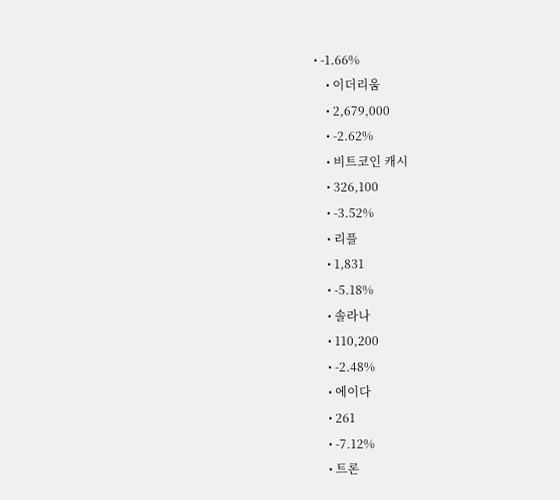• -1.66%
    • 이더리움
    • 2,679,000
    • -2.62%
    • 비트코인 캐시
    • 326,100
    • -3.52%
    • 리플
    • 1,831
    • -5.18%
    • 솔라나
    • 110,200
    • -2.48%
    • 에이다
    • 261
    • -7.12%
    • 트론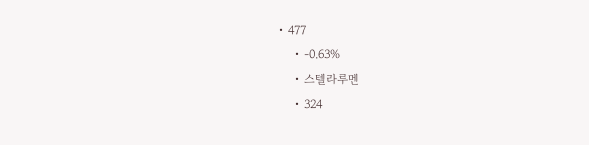• 477
    • -0.63%
    • 스텔라루멘
    • 324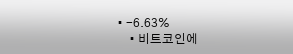• -6.63%
    • 비트코인에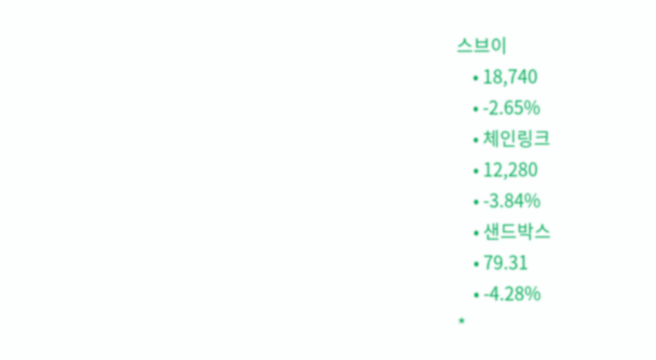스브이
    • 18,740
    • -2.65%
    • 체인링크
    • 12,280
    • -3.84%
    • 샌드박스
    • 79.31
    • -4.28%
*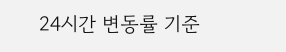24시간 변동률 기준